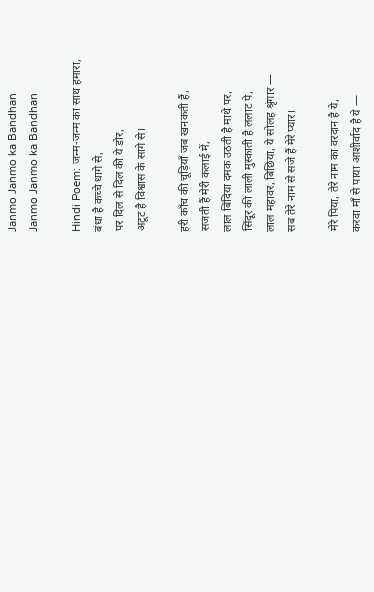Janmo Janmo ka Bandhan
Janmo Janmo ka Bandhan

Hindi Poem: जन्म-जन्म का साथ हमारा,
बंधा है कच्चे धागे से,
पर दिल से दिल की ये डोर,
अटूट है विश्वास के सागे से।

हरी काँच की चूड़ियाँ जब खनकती हैं,
सजती हैं मेरी कलाई में,
लाल बिंदिया दमक उठती है माथे पर,
सिंदूर की लाली मुस्काती है ललाट पे,
लाल महावर, बिछिया, ये सोलह श्रृंगार —
सब तेरे नाम से सजे हैं मेरे प्यार।

मेरे पिया, तेरे नाम का वरदान है ये,
करवा माँ से पाया आशीर्वाद है ये —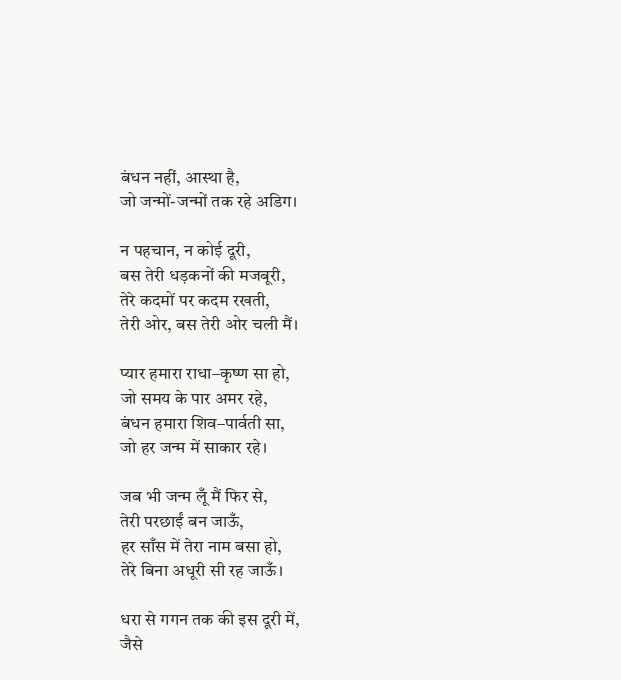बंधन नहीं, आस्था है,
जो जन्मों-जन्मों तक रहे अडिग।

न पहचान, न कोई दूरी,
बस तेरी धड़कनों की मजबूरी,
तेरे कदमों पर कदम रखती,
तेरी ओर, बस तेरी ओर चली मैं।

प्यार हमारा राधा–कृष्ण सा हो,
जो समय के पार अमर रहे,
बंधन हमारा शिव–पार्वती सा,
जो हर जन्म में साकार रहे।

जब भी जन्म लूँ मैं फिर से,
तेरी परछाईं बन जाऊँ,
हर साँस में तेरा नाम बसा हो,
तेरे बिना अधूरी सी रह जाऊँ।

धरा से गगन तक की इस दूरी में,
जैसे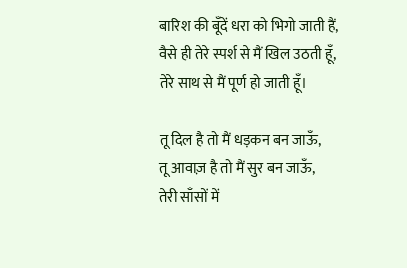बारिश की बूँदें धरा को भिगो जाती हैं,
वैसे ही तेरे स्पर्श से मैं खिल उठती हूँ,
तेरे साथ से मैं पूर्ण हो जाती हूँ।

तू दिल है तो मैं धड़कन बन जाऊँ,
तू आवाज़ है तो मैं सुर बन जाऊँ,
तेरी साँसों में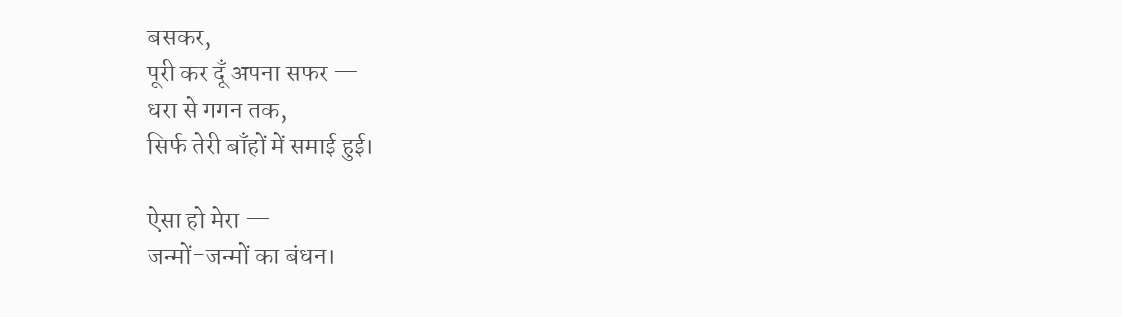बसकर,
पूरी कर दूँ अपना सफर —
धरा से गगन तक,
सिर्फ तेरी बाँहों में समाई हुई।

ऐसा हो मेरा —
जन्मों-जन्मों का बंधन।